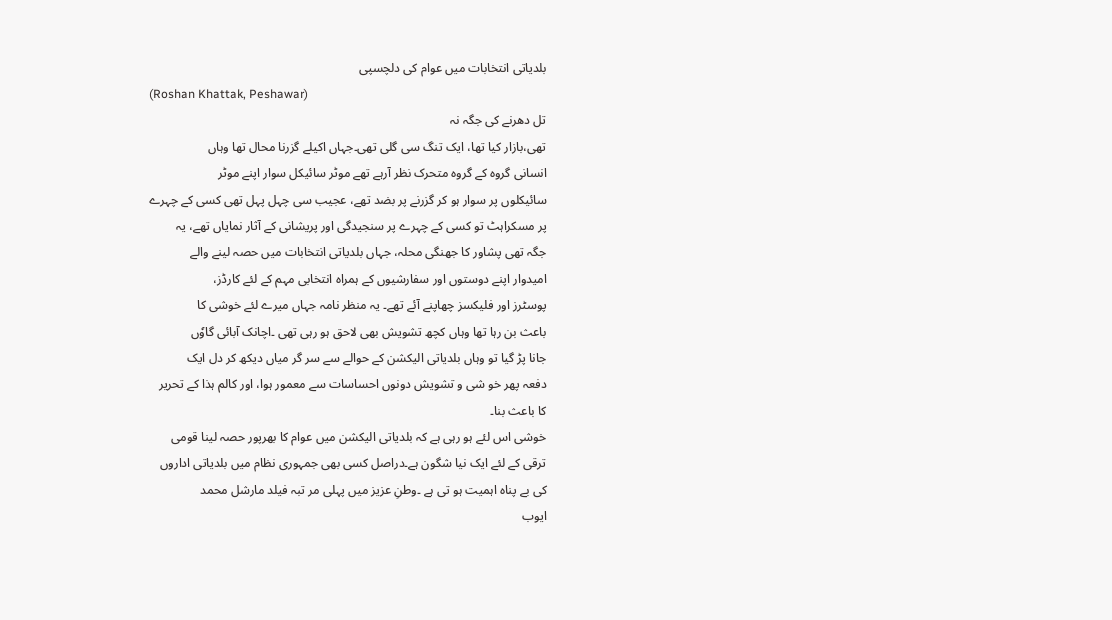بلدیاتی انتخابات میں عوام کی دلچسپی
(Roshan Khattak, Peshawar)
تل دھرنے کی جگہ نہ
تھی،بازار کیا تھا، ایک تنگ سی گلی تھی۔جہاں اکیلے گزرنا محال تھا وہاں
انسانی گروہ کے گروہ متحرک نظر آرہے تھے موٹر سائیکل سوار اپنے موٹر
سائیکلوں پر سوار ہو کر گزرنے پر بضد تھے، عجیب سی چہل پہل تھی کسی کے چہرے
پر مسکراہٹ تو کسی کے چہرے پر سنجیدگی اور پریشانی کے آثار نمایاں تھے، یہ
جگہ تھی پشاور کا جھنگی محلہ، جہاں بلدیاتی انتخابات میں حصہ لینے والے
امیدوار اپنے دوستوں اور سفارشیوں کے ہمراہ انتخابی مہم کے لئے کارڈز،
پوسٹرز اور فلیکسز چھاپنے آئے تھے۔ یہ منظر نامہ جہاں میرے لئے خوشی کا
باعث بن رہا تھا وہاں کچھ تشویش بھی لاحق ہو رہی تھی ۔اچانک آبائی گاوٗں
جانا پڑ گیا تو وہاں بلدیاتی الیکشن کے حوالے سے سر گر میاں دیکھ کر دل ایک
دفعہ پھر خو شی و تشویش دونوں احساسات سے معمور ہوا، اور کالم ہذا کے تحریر
کا باعث بنا۔
خوشی اس لئے ہو رہی ہے کہ بلدیاتی الیکشن میں عوام کا بھرپور حصہ لینا قومی
ترقی کے لئے ایک نیا شگون ہے۔دراصل کسی بھی جمہوری نظام میں بلدیاتی اداروں
کی بے پناہ اہمیت ہو تی ہے ۔وطنِ عزیز میں پہلی مر تبہ فیلد مارشل محمد
ایوب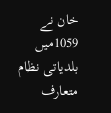خان نے 1059میں بلدیاتی نظام متعارف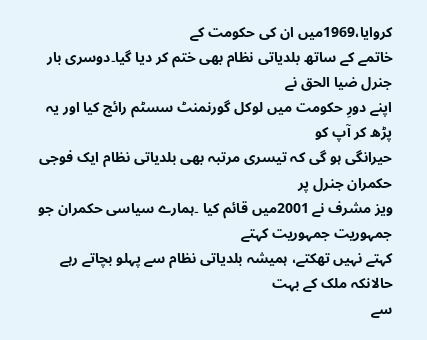کروایا،1969میں ان کی حکومت کے
خاتمے کے ساتھ بلدیاتی نظام بھی ختم کر دیا گیا۔دوسری بار جنرل ضیا الحق نے
اپنے دورِ حکومت میں لوکل گورنمنٹ سسٹم رائج کیا اور یہ پڑھ کر آپ کو
حیرانگی ہو گی کہ تیسری مرتبہ بھی بلدیاتی نظام ایک فوجی حکمران جنرل پر
ویز مشرف نے 2001میں قائم کیا ۔ہمارے سیاسی حکمران جو جمہوریت جمہوریت کہتے
کہتے نہیں تھکتے، ہمیشہ بلدیاتی نظام سے پہلو بچاتے رہے حالانکہ ملک کے بہت
سے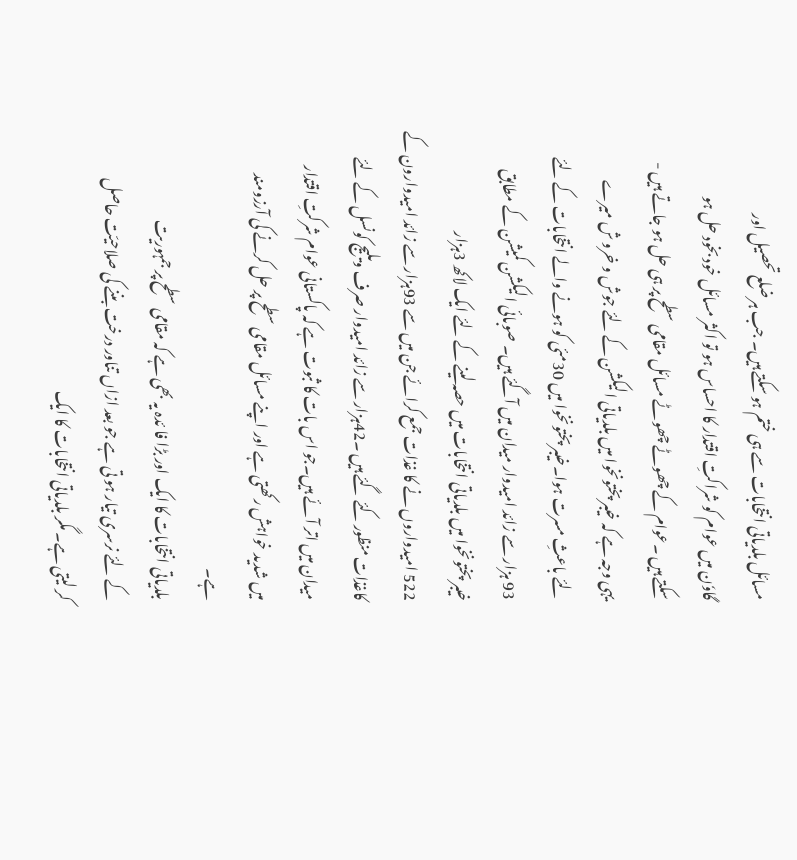مسائل بلدیاتی انتخابات سے ہی ختم ہو سکتے ہیں۔ جب ہر ضلع تحصیل اور
گاوٗن میں عوام کو شراکتِ اقتدار کا احساس ہو تو اکثر مسائل خود بخود حل ہو
سکتے ہیں ۔عوام کے چھوٹے چھوٹے مسائل مقامی سطح پر ہی حل ہو جاتے ہیں -
یہی وجہ ہے کہ خیبر پختونخوا میں بلدیاتی الیکشن کے لئے جوش و خرو ش میرے
لئے باعثِ مسرت ہوا۔خیبر پختونخوا میں 30مئی کو ہونے والے انتخابات کے لئے
93 ہزار سے زائد امیدوار میدان میں آگئے ہیں۔ صوبائی الیکشن کمیشن کے مطابق
خیبر پختونخوا میں بلدیاتی انتخابات میں حصہ لینے کے لئے ایک لاکھ 3ہزار
522 امیدواروں نے کا غذات جمع کرائے جن میں سے 93ہزار سے زائد امیدوارون کے
کاغذات منظور کئے گئے ہیں ۔42ہزار سے زائد امیدوار صرف ویلیج کونسل کے لئے
میدان میں اتر آئے ہیں۔جو اس بات کا ثبوت ہے کہ پاکستانی عوام شرکتِ اقتدار
میں شدید خواہش رکھتی ہے اور اپنے مسائل مقامی سطح پر حل کرنے کی آرزومند
ہے۔
بلدیاتی انتخابات کا ایک اور بڑا فا ئدہ یہ بھی ہے کہ مقامی سطح پر جمہوریت
کے لئے نرسری تیار ہو تی ہے جو بعد ازاں تناور درخت بننے کی صلاحیّت حاصل
کر لیتی ہے۔ مگر بلدیاتی انتخابات کا ایک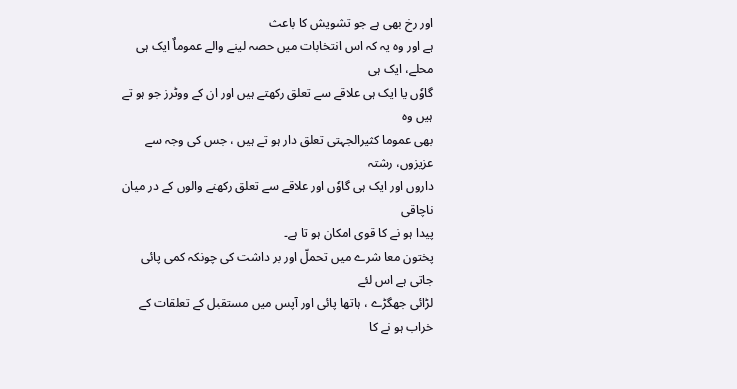اور رخ بھی ہے جو تشویش کا باعث
ہے اور وہ یہ کہ اس انتخابات میں حصہ لینے والے عموماٌ ایک ہی محلے، ایک ہی
گاوٗں یا ایک ہی علاقے سے تعلق رکھتے ہیں اور ان کے ووٹرز جو ہو تے ہیں وہ
بھی عموما کثیرالجہتی تعلق دار ہو تے ہیں ، جس کی وجہ سے عزیزوں، رشتہ
داروں اور ایک ہی گاوٗں اور علاقے سے تعلق رکھنے والوں کے در میان ناچاقی
پیدا ہو نے کا قوی امکان ہو تا ہے۔
پختون معا شرے میں تحملّ اور بر داشت کی چونکہ کمی پائی جاتی ہے اس لئے
لڑائی جھگڑے ، ہاتھا پائی اور آپس میں مستقبل کے تعلقات کے خراب ہو نے کا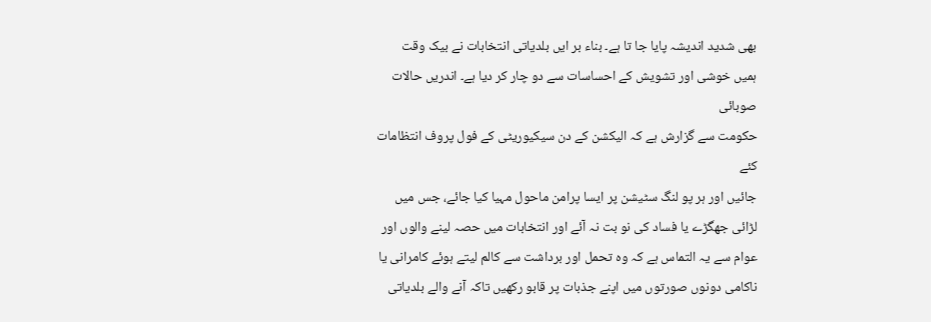بھی شدید اندیشہ پایا جا تا ہے۔ بناء بر ایں بلدیاتی انتخابات نے بیک وقت
ہمیں خوشی اور تشویش کے احساسات سے دو چار کر دیا ہے۔ اندریں حالات صوبائی
حکومت سے گزارش ہے کہ الیکشن کے دن سیکیوریٹی کے فول پروف انتظامات کئے
جائیں اور ہر پو لنگ سٹیشن پر ایسا پرامن ماحول مہیا کیا جائے، جس میں
لڑائی جھگڑے یا فساد کی نو بت نہ آئے اور انتخابات میں حصہ لینے والوں اور
عوام سے یہ التماس ہے کہ وہ تحمل اور برداشت سے کالم لیتے ہوئے کامرانی یا
ناکامی دونوں صورتوں میں اپنے جذبات پر قابو رکھیں تاکہ آنے والے بلدیاتی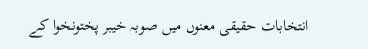انتخابات حقیقی معنوں میں صوبہ خیبر پختونخوا کے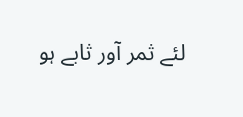لئے ثمر آور ثابے ہو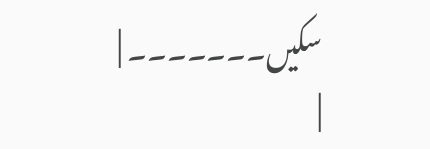سکیں۔۔۔۔۔۔۔ |
|